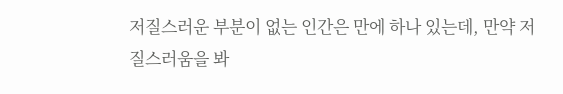저질스러운 부분이 없는 인간은 만에 하나 있는데, 만약 저질스러움을 봐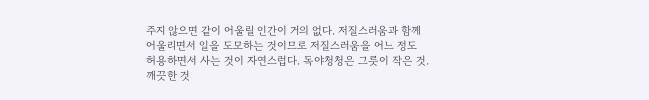주지 않으면 같이 어울릴 인간이 거의 없다. 저질스러움과 함께 어울리면서 일을 도모하는 것이므로 저질스러움을 어느 정도 허용하면서 사는 것이 자연스럽다. 독야청청은 그릇이 작은 것. 깨끗한 것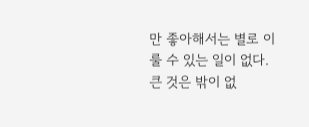만 좋아해서는 별로 이룰 수 있는 일이 없다. 큰 것은 밖이 없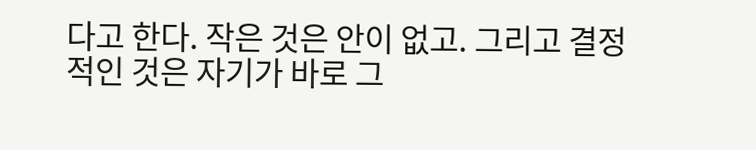다고 한다. 작은 것은 안이 없고. 그리고 결정적인 것은 자기가 바로 그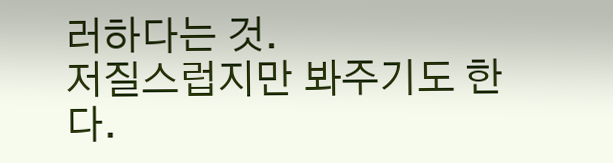러하다는 것.
저질스럽지만 봐주기도 한다.